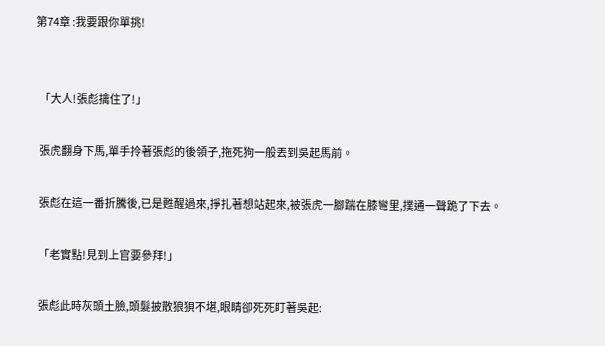第74章 :我要跟你單挑!


  「大人!張彪擒住了!」

  張虎翻身下馬,單手拎著張彪的後領子,拖死狗一般丟到吳起馬前。

  張彪在這一番折騰後,已是甦醒過來,掙扎著想站起來,被張虎一腳踹在膝彎里,撲通一聲跪了下去。

  「老實點!見到上官要參拜!」

  張彪此時灰頭土臉,頭髮披散狼狽不堪,眼睛卻死死盯著吳起: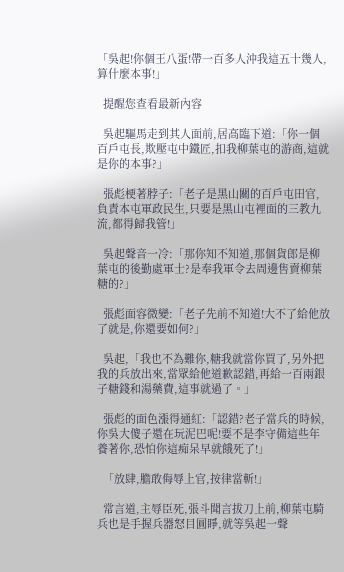「吳起!你個王八蛋!帶一百多人沖我這五十幾人,算什麼本事!」

  提醒您查看最新內容

  吳起驅馬走到其人面前,居高臨下道:「你一個百戶屯長,欺壓屯中鐵匠,扣我柳葉屯的游商,這就是你的本事?」

  張彪梗著脖子:「老子是黑山關的百戶屯田官,負責本屯軍政民生,只要是黑山屯裡面的三教九流,都得歸我管!」

  吳起聲音一冷:「那你知不知道,那個貨郎是柳葉屯的後勤處軍士?是奉我軍令去周邊售賣柳葉糖的?」

  張彪面容微變:「老子先前不知道!大不了給他放了就是,你還要如何?」

  吳起,「我也不為難你,糖我就當你買了,另外把我的兵放出來,當眾給他道歉認錯,再給一百兩銀子糖錢和湯藥費,這事就過了。」

  張彪的面色漲得通紅:「認錯?老子當兵的時候,你吳大傻子還在玩泥巴呢!要不是李守備這些年養著你,恐怕你這痴呆早就餓死了!」

  「放肆,膽敢侮辱上官,按律當斬!」

  常言道,主辱臣死,張斗聞言拔刀上前,柳葉屯騎兵也是手握兵器怒目圓睜,就等吳起一聲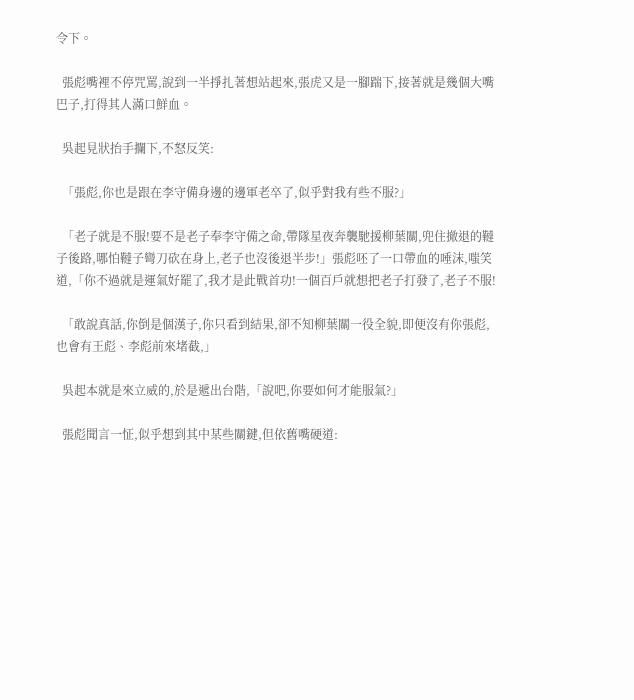令下。

  張彪嘴裡不停咒罵,說到一半掙扎著想站起來,張虎又是一腳踹下,接著就是幾個大嘴巴子,打得其人滿口鮮血。

  吳起見狀抬手攔下,不怒反笑:

  「張彪,你也是跟在李守備身邊的邊軍老卒了,似乎對我有些不服?」

  「老子就是不服!要不是老子奉李守備之命,帶隊星夜奔襲馳援柳葉關,兜住撤退的韃子後路,哪怕韃子彎刀砍在身上,老子也沒後退半步!」張彪呸了一口帶血的唾沫,嗤笑道,「你不過就是運氣好罷了,我才是此戰首功!一個百戶就想把老子打發了,老子不服!

  「敢說真話,你倒是個漢子,你只看到結果,卻不知柳葉關一役全貌,即便沒有你張彪,也會有王彪、李彪前來堵截,」

  吳起本就是來立威的,於是遞出台階,「說吧,你要如何才能服氣?」

  張彪聞言一怔,似乎想到其中某些關鍵,但依舊嘴硬道: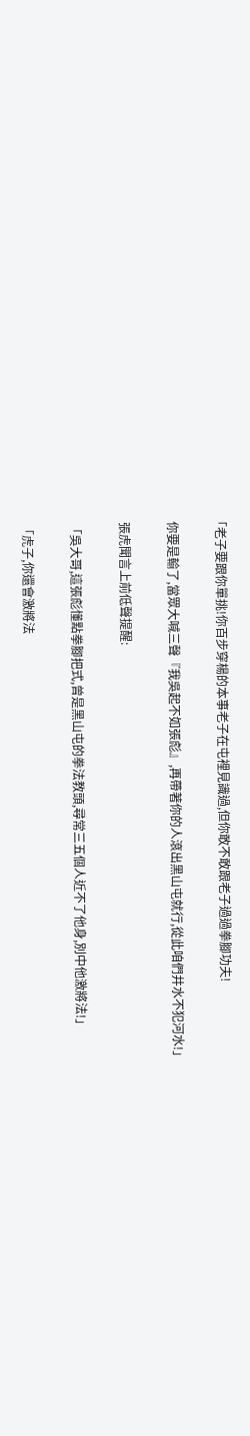「老子要跟你單挑!你百步穿楊的本事老子在屯裡見識過,但你敢不敢跟老子過過拳腳功夫!

  你要是輸了,當眾大喊三聲『我吳起不如張彪』,再帶著你的人滾出黑山屯就行,從此咱們井水不犯河水!」

  張虎聞言上前低聲提醒:

  「吳大哥,這張彪懂點拳腳把式,曾是黑山屯的拳法教頭,尋常三五個人近不了他身,別中他激將法!」

  「虎子,你還會激將法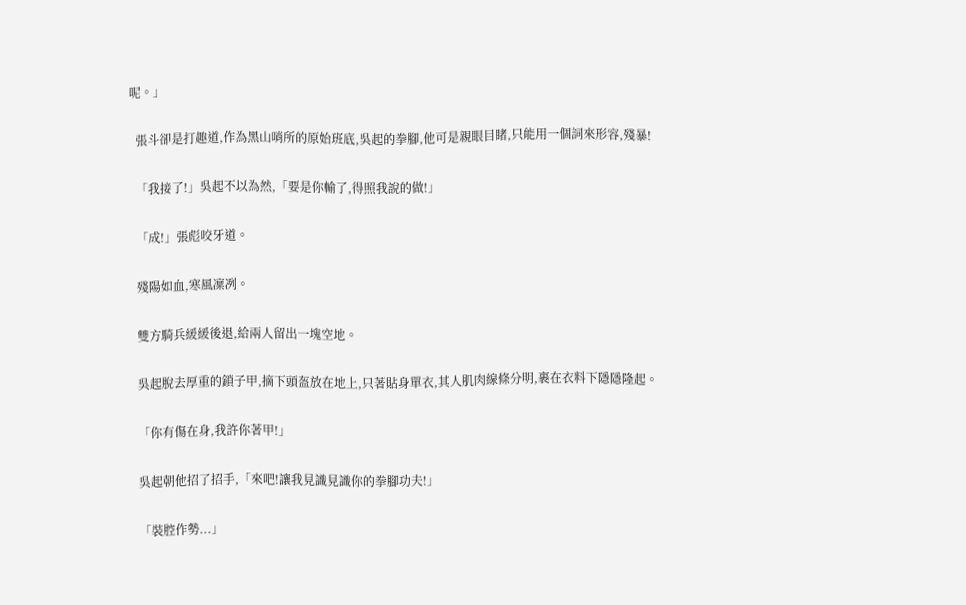呢。」

  張斗卻是打趣道,作為黑山哨所的原始班底,吳起的拳腳,他可是親眼目睹,只能用一個詞來形容,殘暴!

  「我接了!」吳起不以為然,「要是你輸了,得照我說的做!」

  「成!」張彪咬牙道。

  殘陽如血,寒風凜冽。

  雙方騎兵緩緩後退,給兩人留出一塊空地。

  吳起脫去厚重的鎖子甲,摘下頭盔放在地上,只著貼身單衣,其人肌肉線條分明,裹在衣料下隱隱隆起。

  「你有傷在身,我許你著甲!」

  吳起朝他招了招手,「來吧!讓我見識見識你的拳腳功夫!」

  「裝腔作勢...」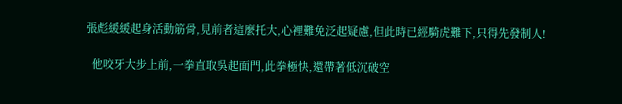張彪緩緩起身活動筋骨,見前者這麼托大,心裡難免泛起疑慮,但此時已經騎虎難下,只得先發制人!

  他咬牙大步上前,一拳直取吳起面門,此拳極快,還帶著低沉破空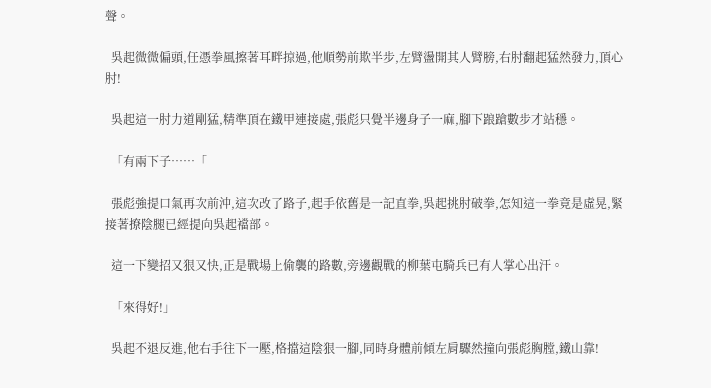聲。

  吳起微微偏頭,任憑拳風擦著耳畔掠過,他順勢前欺半步,左臂盪開其人臂膀,右肘翻起猛然發力,頂心肘!

  吳起這一肘力道剛猛,精準頂在鐵甲連接處,張彪只覺半邊身子一麻,腳下踉蹌數步才站穩。

  「有兩下子……「

  張彪強提口氣再次前沖,這次改了路子,起手依舊是一記直拳,吳起挑肘破拳,怎知這一拳竟是虛晃,緊接著撩陰腿已經提向吳起襠部。

  這一下變招又狠又快,正是戰場上偷襲的路數,旁邊觀戰的柳葉屯騎兵已有人掌心出汗。

  「來得好!」

  吳起不退反進,他右手往下一壓,格擋這陰狠一腳,同時身體前傾左肩驟然撞向張彪胸膛,鐵山靠!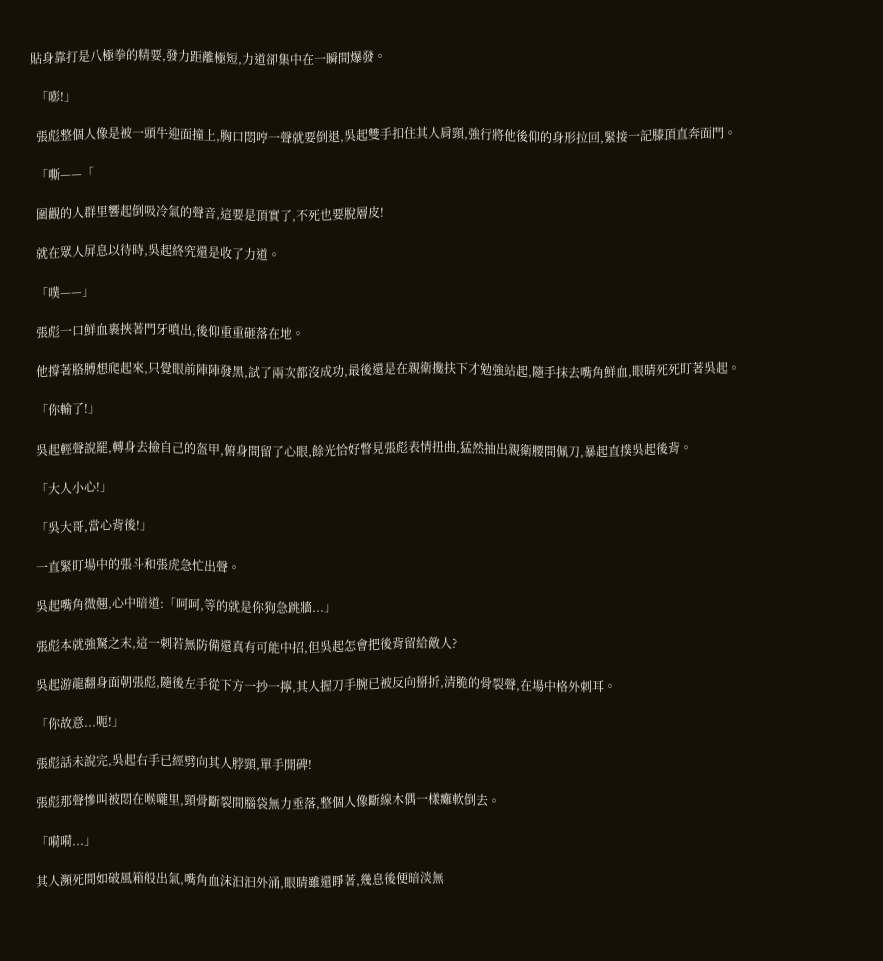貼身靠打是八極拳的精要,發力距離極短,力道卻集中在一瞬間爆發。

  「嘭!」

  張彪整個人像是被一頭牛迎面撞上,胸口悶哼一聲就要倒退,吳起雙手扣住其人肩頸,強行將他後仰的身形拉回,緊接一記膝頂直奔面門。

  「嘶——「

  圍觀的人群里響起倒吸冷氣的聲音,這要是頂實了,不死也要脫層皮!

  就在眾人屏息以待時,吳起終究還是收了力道。

  「噗——」

  張彪一口鮮血裹挾著門牙噴出,後仰重重砸落在地。

  他撐著胳膊想爬起來,只覺眼前陣陣發黑,試了兩次都沒成功,最後還是在親衛攙扶下才勉強站起,隨手抹去嘴角鮮血,眼睛死死盯著吳起。

  「你輸了!」

  吳起輕聲說罷,轉身去撿自己的盔甲,俯身間留了心眼,餘光恰好瞥見張彪表情扭曲,猛然抽出親衛腰間佩刀,暴起直撲吳起後背。

  「大人小心!」

  「吳大哥,當心背後!」

  一直緊盯場中的張斗和張虎急忙出聲。

  吳起嘴角微翹,心中暗道:「呵呵,等的就是你狗急跳牆...」

  張彪本就強駑之末,這一刺若無防備還真有可能中招,但吳起怎會把後背留給敵人?

  吳起游龍翻身面朝張彪,隨後左手從下方一抄一擰,其人握刀手腕已被反向掰折,清脆的骨裂聲,在場中格外刺耳。

  「你故意...呃!」

  張彪話未說完,吳起右手已經劈向其人脖頸,單手開碑!

  張彪那聲慘叫被悶在喉嚨里,頸骨斷裂間腦袋無力垂落,整個人像斷線木偶一樣癱軟倒去。

  「嗬嗬...」

  其人瀕死間如破風箱般出氣,嘴角血沫汩汩外涌,眼睛雖還睜著,幾息後便暗淡無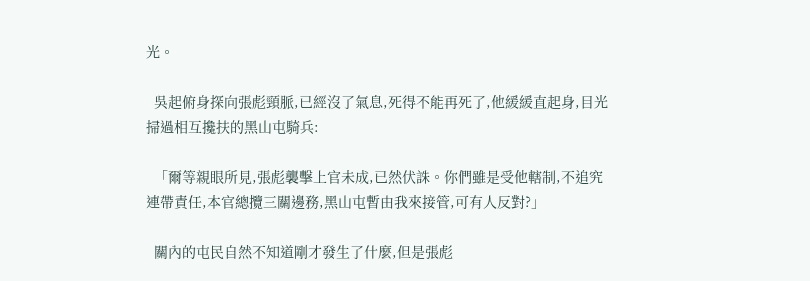光。

  吳起俯身探向張彪頸脈,已經沒了氣息,死得不能再死了,他緩緩直起身,目光掃過相互攙扶的黑山屯騎兵:

  「爾等親眼所見,張彪襲擊上官未成,已然伏誅。你們雖是受他轄制,不追究連帶責任,本官總攬三關邊務,黑山屯暫由我來接管,可有人反對?」

  關內的屯民自然不知道剛才發生了什麼,但是張彪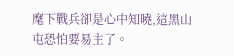麾下戰兵卻是心中知曉,這黑山屯恐怕要易主了。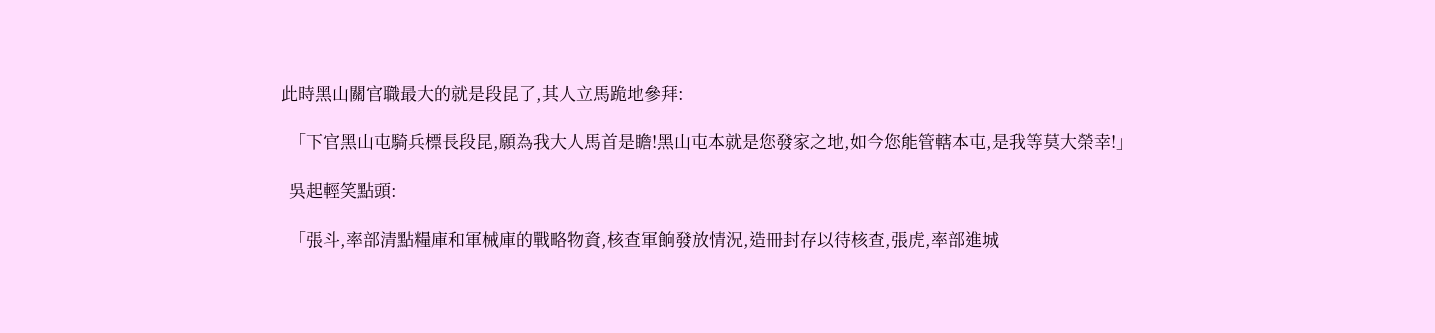此時黑山關官職最大的就是段昆了,其人立馬跪地參拜:

  「下官黑山屯騎兵標長段昆,願為我大人馬首是瞻!黑山屯本就是您發家之地,如今您能管轄本屯,是我等莫大榮幸!」

  吳起輕笑點頭:

  「張斗,率部清點糧庫和軍械庫的戰略物資,核查軍餉發放情況,造冊封存以待核查,張虎,率部進城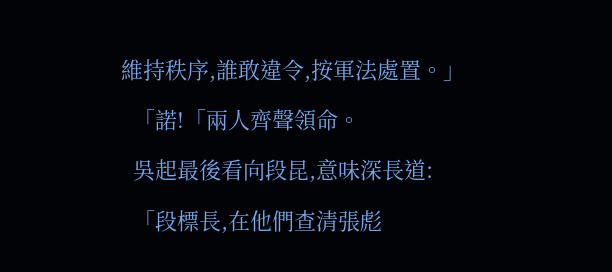維持秩序,誰敢違令,按軍法處置。」

  「諾!「兩人齊聲領命。

  吳起最後看向段昆,意味深長道:

  「段標長,在他們查清張彪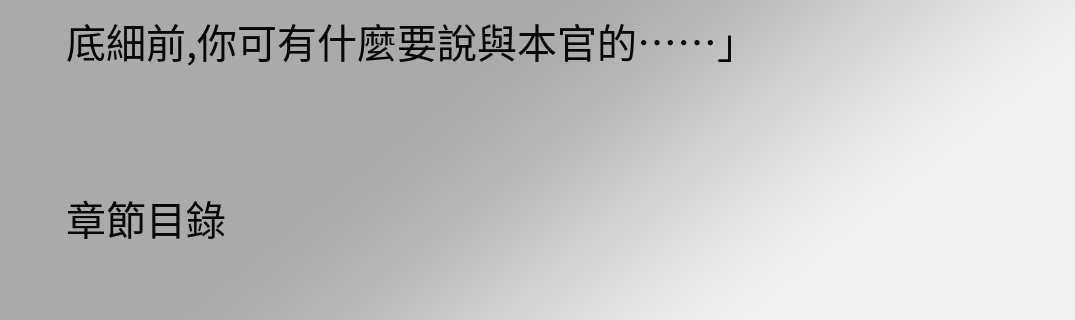底細前,你可有什麼要說與本官的……」


章節目錄